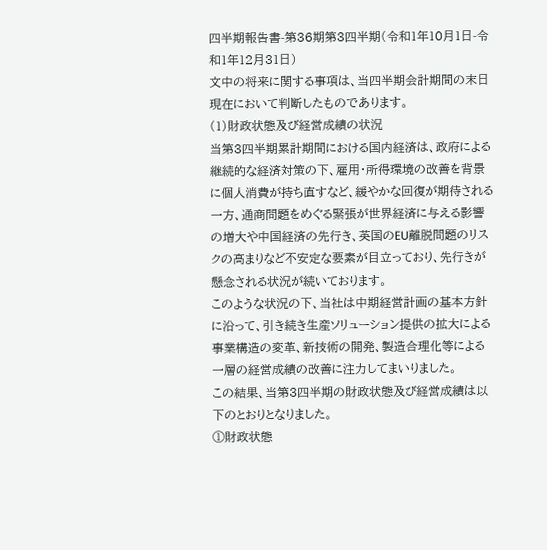四半期報告書-第36期第3四半期(令和1年10月1日-令和1年12月31日)
文中の将来に関する事項は、当四半期会計期間の末日現在において判断したものであります。
(1)財政状態及び経営成績の状況
当第3四半期累計期間における国内経済は、政府による継続的な経済対策の下、雇用・所得環境の改善を背景に個人消費が持ち直すなど、緩やかな回復が期待される一方、通商問題をめぐる緊張が世界経済に与える影響の増大や中国経済の先行き、英国のEU離脱問題のリスクの高まりなど不安定な要素が目立っており、先行きが懸念される状況が続いております。
このような状況の下、当社は中期経営計画の基本方針に沿って、引き続き生産ソリューション提供の拡大による事業構造の変革、新技術の開発、製造合理化等による一層の経営成績の改善に注力してまいりました。
この結果、当第3四半期の財政状態及び経営成績は以下のとおりとなりました。
①財政状態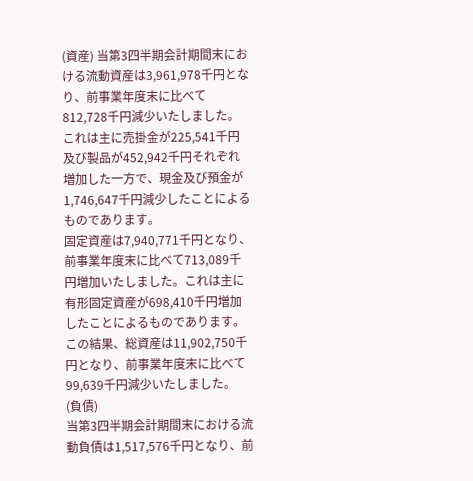(資産) 当第3四半期会計期間末における流動資産は3,961,978千円となり、前事業年度末に比べて812,728千円減少いたしました。これは主に売掛金が225,541千円及び製品が452,942千円それぞれ増加した一方で、現金及び預金が1,746,647千円減少したことによるものであります。
固定資産は7,940,771千円となり、前事業年度末に比べて713,089千円増加いたしました。これは主に有形固定資産が698,410千円増加したことによるものであります。
この結果、総資産は11,902,750千円となり、前事業年度末に比べて99,639千円減少いたしました。
(負債)
当第3四半期会計期間末における流動負債は1,517,576千円となり、前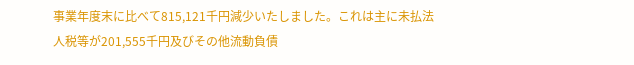事業年度末に比べて815,121千円減少いたしました。これは主に未払法人税等が201,555千円及びその他流動負債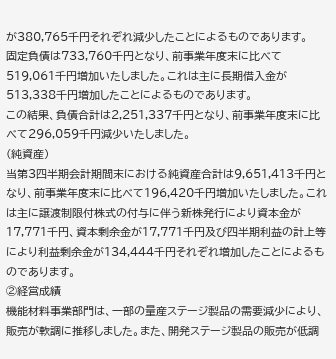が380,765千円それぞれ減少したことによるものであります。
固定負債は733,760千円となり、前事業年度末に比べて519,061千円増加いたしました。これは主に長期借入金が513,338千円増加したことによるものであります。
この結果、負債合計は2,251,337千円となり、前事業年度末に比べて296,059千円減少いたしました。
(純資産)
当第3四半期会計期間末における純資産合計は9,651,413千円となり、前事業年度末に比べて196,420千円増加いたしました。これは主に譲渡制限付株式の付与に伴う新株発行により資本金が17,771千円、資本剰余金が17,771千円及び四半期利益の計上等により利益剰余金が134,444千円それぞれ増加したことによるものであります。
②経営成績
機能材料事業部門は、一部の量産ステージ製品の需要減少により、販売が軟調に推移しました。また、開発ステージ製品の販売が低調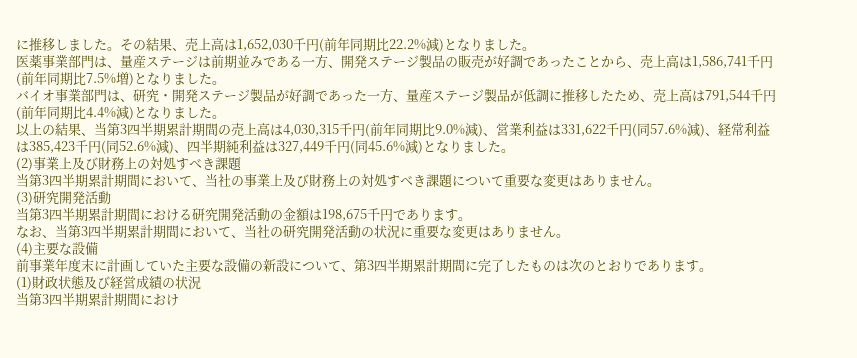に推移しました。その結果、売上高は1,652,030千円(前年同期比22.2%減)となりました。
医薬事業部門は、量産ステージは前期並みである一方、開発ステージ製品の販売が好調であったことから、売上高は1,586,741千円(前年同期比7.5%増)となりました。
バイオ事業部門は、研究・開発ステージ製品が好調であった一方、量産ステージ製品が低調に推移したため、売上高は791,544千円(前年同期比4.4%減)となりました。
以上の結果、当第3四半期累計期間の売上高は4,030,315千円(前年同期比9.0%減)、営業利益は331,622千円(同57.6%減)、経常利益は385,423千円(同52.6%減)、四半期純利益は327,449千円(同45.6%減)となりました。
(2)事業上及び財務上の対処すべき課題
当第3四半期累計期間において、当社の事業上及び財務上の対処すべき課題について重要な変更はありません。
(3)研究開発活動
当第3四半期累計期間における研究開発活動の金額は198,675千円であります。
なお、当第3四半期累計期間において、当社の研究開発活動の状況に重要な変更はありません。
(4)主要な設備
前事業年度末に計画していた主要な設備の新設について、第3四半期累計期間に完了したものは次のとおりであります。
(1)財政状態及び経営成績の状況
当第3四半期累計期間におけ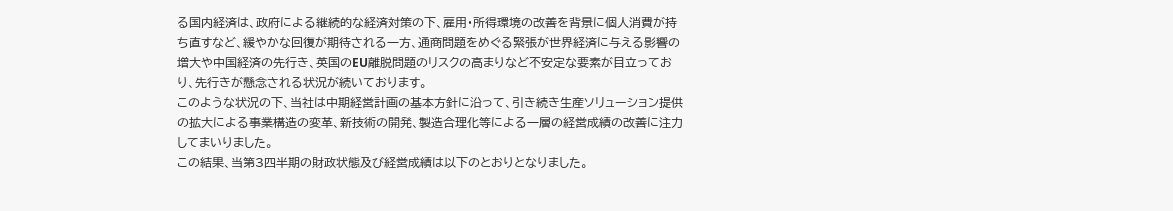る国内経済は、政府による継続的な経済対策の下、雇用・所得環境の改善を背景に個人消費が持ち直すなど、緩やかな回復が期待される一方、通商問題をめぐる緊張が世界経済に与える影響の増大や中国経済の先行き、英国のEU離脱問題のリスクの高まりなど不安定な要素が目立っており、先行きが懸念される状況が続いております。
このような状況の下、当社は中期経営計画の基本方針に沿って、引き続き生産ソリューション提供の拡大による事業構造の変革、新技術の開発、製造合理化等による一層の経営成績の改善に注力してまいりました。
この結果、当第3四半期の財政状態及び経営成績は以下のとおりとなりました。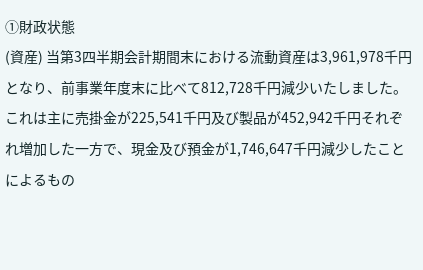①財政状態
(資産) 当第3四半期会計期間末における流動資産は3,961,978千円となり、前事業年度末に比べて812,728千円減少いたしました。これは主に売掛金が225,541千円及び製品が452,942千円それぞれ増加した一方で、現金及び預金が1,746,647千円減少したことによるもの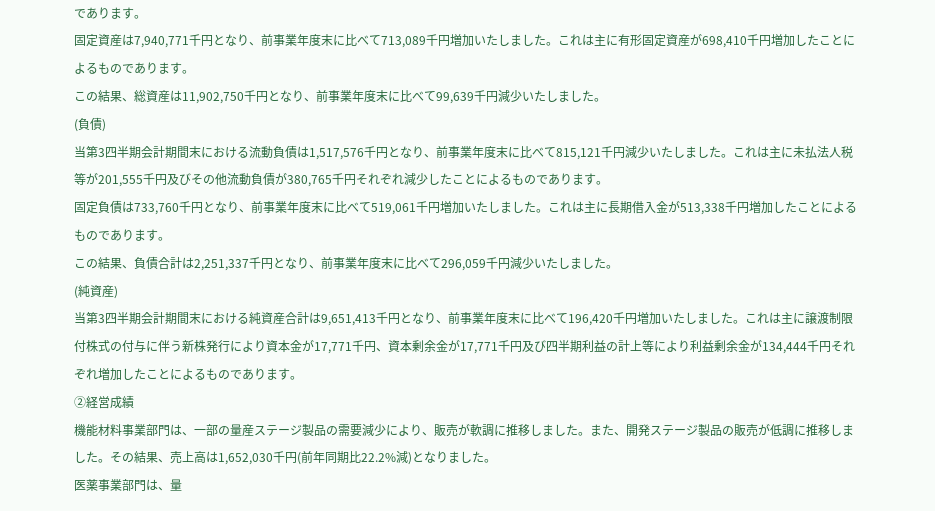であります。
固定資産は7,940,771千円となり、前事業年度末に比べて713,089千円増加いたしました。これは主に有形固定資産が698,410千円増加したことによるものであります。
この結果、総資産は11,902,750千円となり、前事業年度末に比べて99,639千円減少いたしました。
(負債)
当第3四半期会計期間末における流動負債は1,517,576千円となり、前事業年度末に比べて815,121千円減少いたしました。これは主に未払法人税等が201,555千円及びその他流動負債が380,765千円それぞれ減少したことによるものであります。
固定負債は733,760千円となり、前事業年度末に比べて519,061千円増加いたしました。これは主に長期借入金が513,338千円増加したことによるものであります。
この結果、負債合計は2,251,337千円となり、前事業年度末に比べて296,059千円減少いたしました。
(純資産)
当第3四半期会計期間末における純資産合計は9,651,413千円となり、前事業年度末に比べて196,420千円増加いたしました。これは主に譲渡制限付株式の付与に伴う新株発行により資本金が17,771千円、資本剰余金が17,771千円及び四半期利益の計上等により利益剰余金が134,444千円それぞれ増加したことによるものであります。
②経営成績
機能材料事業部門は、一部の量産ステージ製品の需要減少により、販売が軟調に推移しました。また、開発ステージ製品の販売が低調に推移しました。その結果、売上高は1,652,030千円(前年同期比22.2%減)となりました。
医薬事業部門は、量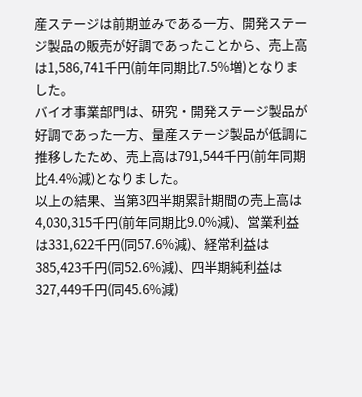産ステージは前期並みである一方、開発ステージ製品の販売が好調であったことから、売上高は1,586,741千円(前年同期比7.5%増)となりました。
バイオ事業部門は、研究・開発ステージ製品が好調であった一方、量産ステージ製品が低調に推移したため、売上高は791,544千円(前年同期比4.4%減)となりました。
以上の結果、当第3四半期累計期間の売上高は4,030,315千円(前年同期比9.0%減)、営業利益は331,622千円(同57.6%減)、経常利益は385,423千円(同52.6%減)、四半期純利益は327,449千円(同45.6%減)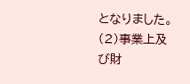となりました。
(2)事業上及び財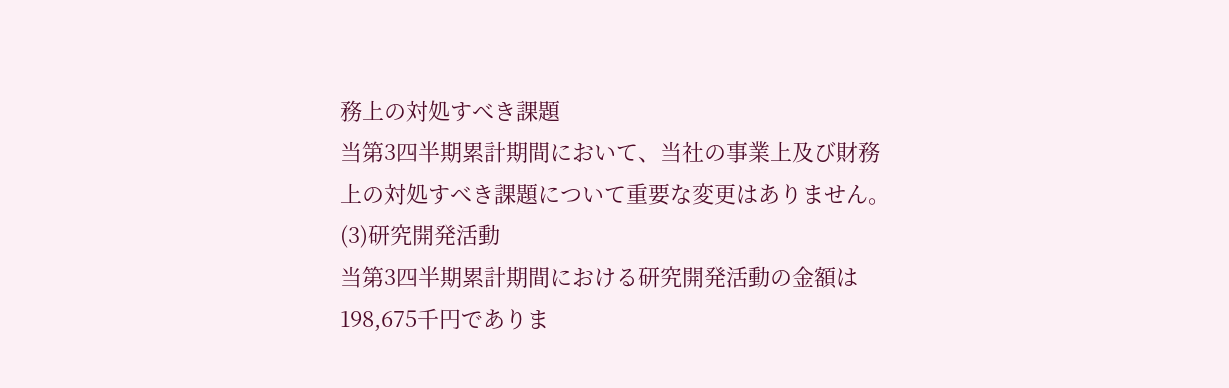務上の対処すべき課題
当第3四半期累計期間において、当社の事業上及び財務上の対処すべき課題について重要な変更はありません。
(3)研究開発活動
当第3四半期累計期間における研究開発活動の金額は198,675千円でありま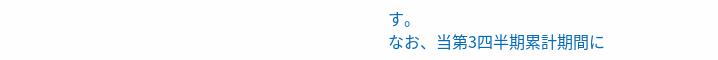す。
なお、当第3四半期累計期間に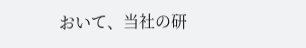おいて、当社の研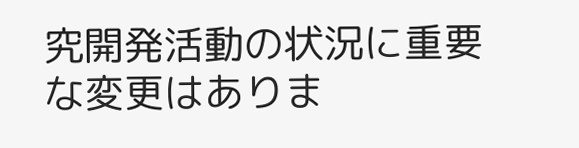究開発活動の状況に重要な変更はありま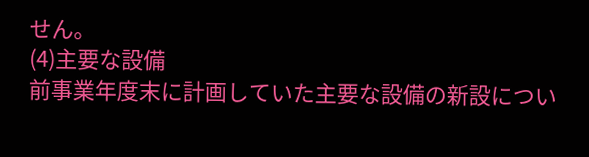せん。
(4)主要な設備
前事業年度末に計画していた主要な設備の新設につい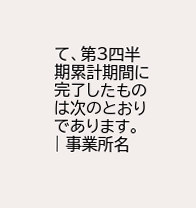て、第3四半期累計期間に完了したものは次のとおりであります。
| 事業所名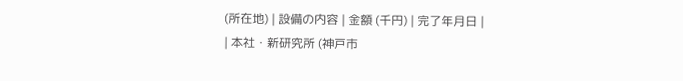(所在地) | 設備の内容 | 金額 (千円) | 完了年月日 |
| 本社・新研究所 (神戸市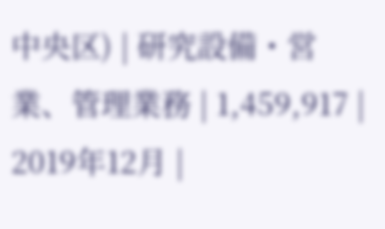中央区) | 研究設備・営業、管理業務 | 1,459,917 | 2019年12月 |